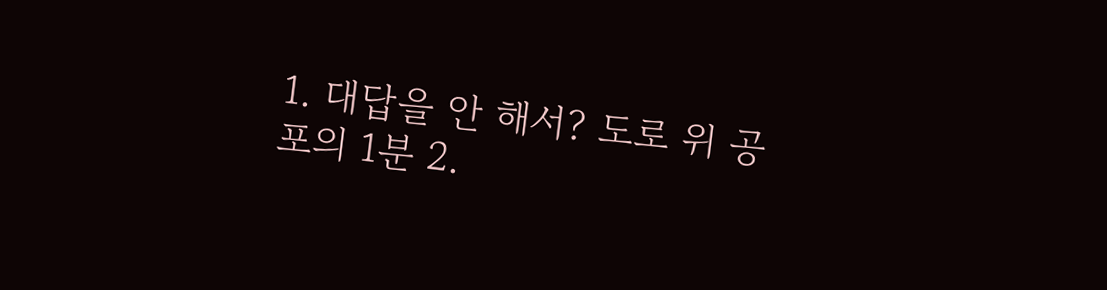1. 대답을 안 해서? 도로 위 공포의 1분 2.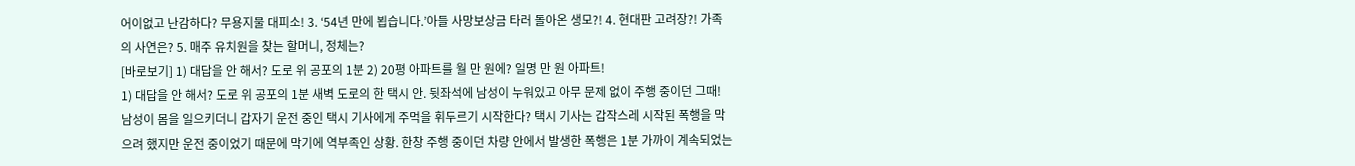어이없고 난감하다? 무용지물 대피소! 3. ‘54년 만에 뵙습니다.’아들 사망보상금 타러 돌아온 생모?! 4. 현대판 고려장?! 가족의 사연은? 5. 매주 유치원을 찾는 할머니, 정체는?
[바로보기] 1) 대답을 안 해서? 도로 위 공포의 1분 2) 20평 아파트를 월 만 원에? 일명 만 원 아파트!
1) 대답을 안 해서? 도로 위 공포의 1분 새벽 도로의 한 택시 안. 뒷좌석에 남성이 누워있고 아무 문제 없이 주행 중이던 그때! 남성이 몸을 일으키더니 갑자기 운전 중인 택시 기사에게 주먹을 휘두르기 시작한다? 택시 기사는 갑작스레 시작된 폭행을 막으려 했지만 운전 중이었기 때문에 막기에 역부족인 상황. 한창 주행 중이던 차량 안에서 발생한 폭행은 1분 가까이 계속되었는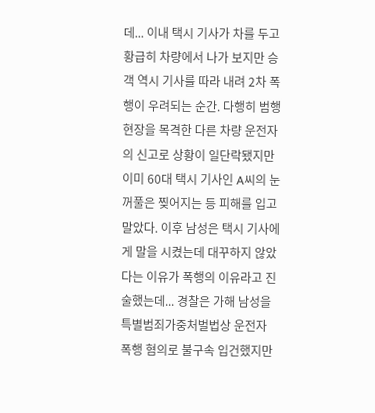데... 이내 택시 기사가 차를 두고 황급히 차량에서 나가 보지만 승객 역시 기사를 따라 내려 2차 폭행이 우려되는 순간. 다행히 범행 현장을 목격한 다른 차량 운전자의 신고로 상황이 일단락됐지만 이미 60대 택시 기사인 A씨의 눈꺼풀은 찢어지는 등 피해를 입고 말았다. 이후 남성은 택시 기사에게 말을 시켰는데 대꾸하지 않았다는 이유가 폭행의 이유라고 진술했는데... 경찰은 가해 남성을 특별범죄가중처벌법상 운전자 폭행 혐의로 불구속 입건했지만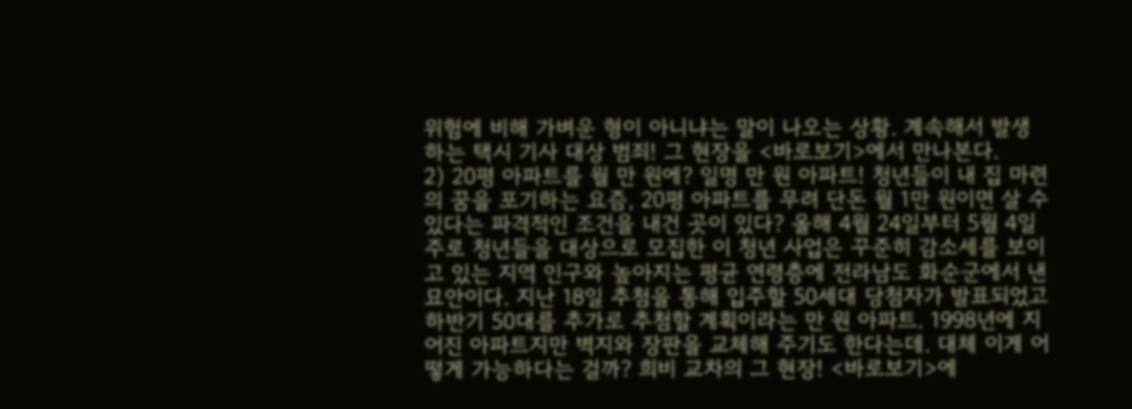위험에 비해 가벼운 형이 아니냐는 말이 나오는 상황. 계속해서 발생하는 택시 기사 대상 범죄! 그 현장을 <바로보기>에서 만나본다.
2) 20평 아파트를 월 만 원에? 일명 만 원 아파트! 청년들이 내 집 마련의 꿈을 포기하는 요즘, 20평 아파트를 무려 단돈 월 1만 원이면 살 수 있다는 파격적인 조건을 내건 곳이 있다? 올해 4월 24일부터 5월 4일 주로 청년들을 대상으로 모집한 이 청년 사업은 꾸준히 감소세를 보이고 있는 지역 인구와 높아지는 평균 연령층에 전라남도 화순군에서 낸 묘안이다. 지난 18일 추첨을 통해 입주할 50세대 당첨자가 발표되었고 하반기 50대를 추가로 추첨할 계획이라는 만 원 아파트. 1998년에 지어진 아파트지만 벽지와 장판을 교체해 주기도 한다는데. 대체 이게 어떻게 가능하다는 걸까? 희비 교차의 그 현장! <바로보기>에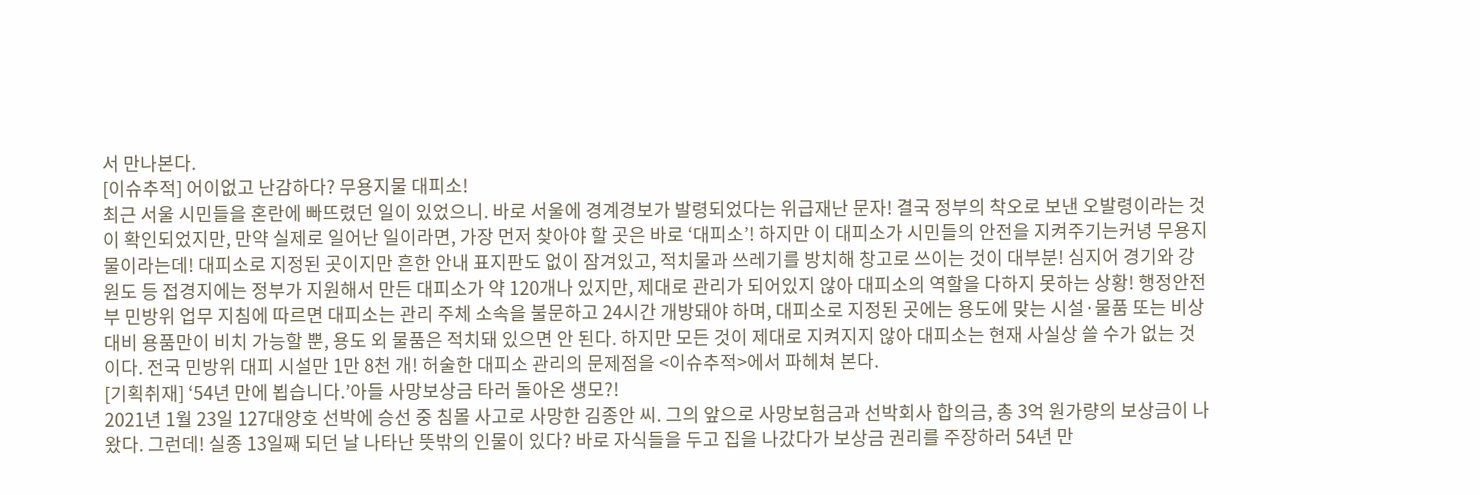서 만나본다.
[이슈추적] 어이없고 난감하다? 무용지물 대피소!
최근 서울 시민들을 혼란에 빠뜨렸던 일이 있었으니. 바로 서울에 경계경보가 발령되었다는 위급재난 문자! 결국 정부의 착오로 보낸 오발령이라는 것이 확인되었지만, 만약 실제로 일어난 일이라면, 가장 먼저 찾아야 할 곳은 바로 ‘대피소’! 하지만 이 대피소가 시민들의 안전을 지켜주기는커녕 무용지물이라는데! 대피소로 지정된 곳이지만 흔한 안내 표지판도 없이 잠겨있고, 적치물과 쓰레기를 방치해 창고로 쓰이는 것이 대부분! 심지어 경기와 강원도 등 접경지에는 정부가 지원해서 만든 대피소가 약 120개나 있지만, 제대로 관리가 되어있지 않아 대피소의 역할을 다하지 못하는 상황! 행정안전부 민방위 업무 지침에 따르면 대피소는 관리 주체 소속을 불문하고 24시간 개방돼야 하며, 대피소로 지정된 곳에는 용도에 맞는 시설·물품 또는 비상 대비 용품만이 비치 가능할 뿐, 용도 외 물품은 적치돼 있으면 안 된다. 하지만 모든 것이 제대로 지켜지지 않아 대피소는 현재 사실상 쓸 수가 없는 것이다. 전국 민방위 대피 시설만 1만 8천 개! 허술한 대피소 관리의 문제점을 <이슈추적>에서 파헤쳐 본다.
[기획취재] ‘54년 만에 뵙습니다.’아들 사망보상금 타러 돌아온 생모?!
2021년 1월 23일 127대양호 선박에 승선 중 침몰 사고로 사망한 김종안 씨. 그의 앞으로 사망보험금과 선박회사 합의금, 총 3억 원가량의 보상금이 나왔다. 그런데! 실종 13일째 되던 날 나타난 뜻밖의 인물이 있다? 바로 자식들을 두고 집을 나갔다가 보상금 권리를 주장하러 54년 만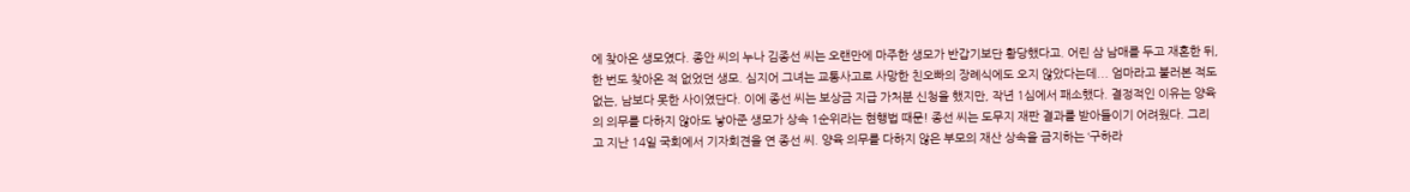에 찾아온 생모였다. 종안 씨의 누나 김종선 씨는 오랜만에 마주한 생모가 반갑기보단 황당했다고. 어린 삼 남매를 두고 재혼한 뒤, 한 번도 찾아온 적 없었던 생모. 심지어 그녀는 교통사고로 사망한 친오빠의 장례식에도 오지 않았다는데... 엄마라고 불러본 적도 없는, 남보다 못한 사이였단다. 이에 종선 씨는 보상금 지급 가처분 신청을 했지만, 작년 1심에서 패소했다. 결정적인 이유는 양육의 의무를 다하지 않아도 낳아준 생모가 상속 1순위라는 현행법 때문! 종선 씨는 도무지 재판 결과를 받아들이기 어려웠다. 그리고 지난 14일 국회에서 기자회견을 연 종선 씨. 양육 의무를 다하지 않은 부모의 재산 상속을 금지하는 ‘구하라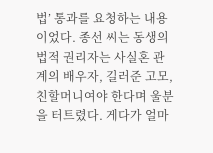법’ 통과를 요청하는 내용이었다. 종선 씨는 동생의 법적 권리자는 사실혼 관계의 배우자, 길러준 고모, 친할머니여야 한다며 울분을 터트렸다. 게다가 얼마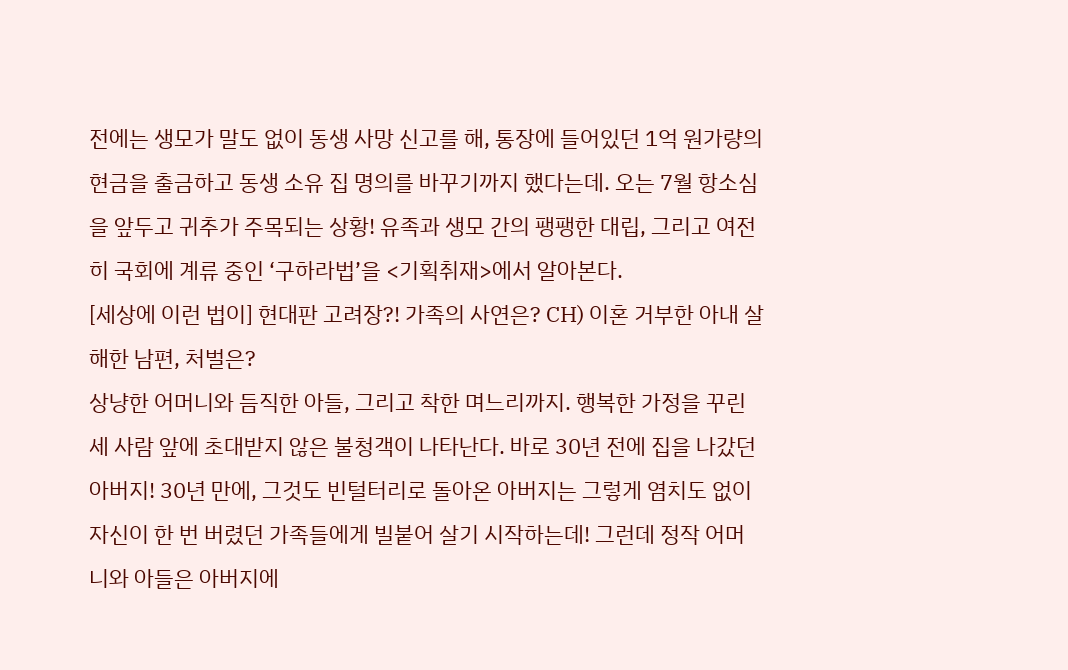전에는 생모가 말도 없이 동생 사망 신고를 해, 통장에 들어있던 1억 원가량의 현금을 출금하고 동생 소유 집 명의를 바꾸기까지 했다는데. 오는 7월 항소심을 앞두고 귀추가 주목되는 상황! 유족과 생모 간의 팽팽한 대립, 그리고 여전히 국회에 계류 중인 ‘구하라법’을 <기획취재>에서 알아본다.
[세상에 이런 법이] 현대판 고려장?! 가족의 사연은? CH) 이혼 거부한 아내 살해한 남편, 처벌은?
상냥한 어머니와 듬직한 아들, 그리고 착한 며느리까지. 행복한 가정을 꾸린 세 사람 앞에 초대받지 않은 불청객이 나타난다. 바로 30년 전에 집을 나갔던 아버지! 30년 만에, 그것도 빈털터리로 돌아온 아버지는 그렇게 염치도 없이 자신이 한 번 버렸던 가족들에게 빌붙어 살기 시작하는데! 그런데 정작 어머니와 아들은 아버지에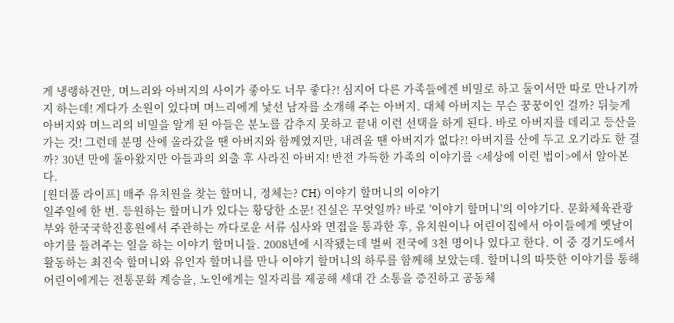게 냉랭하건만, 며느리와 아버지의 사이가 좋아도 너무 좋다?! 심지어 다른 가족들에겐 비밀로 하고 둘이서만 따로 만나기까지 하는데! 게다가 소원이 있다며 며느리에게 낯선 남자를 소개해 주는 아버지. 대체 아버지는 무슨 꿍꿍이인 걸까? 뒤늦게 아버지와 며느리의 비밀을 알게 된 아들은 분노를 감추지 못하고 끝내 이런 선택을 하게 된다. 바로 아버지를 데리고 등산을 가는 것! 그런데 분명 산에 올라갔을 땐 아버지와 함께였지만, 내려올 땐 아버지가 없다?! 아버지를 산에 두고 오기라도 한 걸까? 30년 만에 돌아왔지만 아들과의 외출 후 사라진 아버지! 반전 가득한 가족의 이야기를 <세상에 이런 법이>에서 알아본다.
[원더풀 라이프] 매주 유치원을 찾는 할머니, 정체는? CH) 이야기 할머니의 이야기
일주일에 한 번. 등원하는 할머니가 있다는 황당한 소문! 진실은 무엇일까? 바로 '이야기 할머니'의 이야기다. 문화체육관광부와 한국국학진흥원에서 주관하는 까다로운 서류 심사와 면접을 통과한 후, 유치원이나 어린이집에서 아이들에게 옛날이야기를 들려주는 일을 하는 이야기 할머니들. 2008년에 시작됐는데 벌써 전국에 3천 명이나 있다고 한다. 이 중 경기도에서 활동하는 최진숙 할머니와 유인자 할머니를 만나 이야기 할머니의 하루를 함께해 보았는데. 할머니의 따뜻한 이야기를 통해 어린이에게는 전통문화 계승을, 노인에게는 일자리를 제공해 세대 간 소통을 증진하고 공동체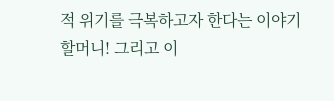적 위기를 극복하고자 한다는 이야기 할머니! 그리고 이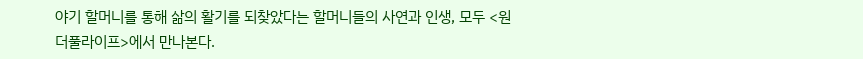야기 할머니를 통해 삶의 활기를 되찾았다는 할머니들의 사연과 인생, 모두 <원더풀라이프>에서 만나본다.